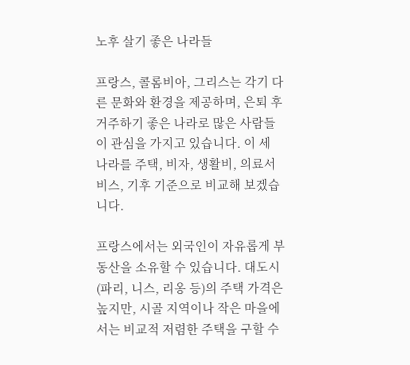노후 살기 좋은 나라들

프랑스, 콜롬비아, 그리스는 각기 다른 문화와 환경을 제공하며, 은퇴 후 거주하기 좋은 나라로 많은 사람들이 관심을 가지고 있습니다. 이 세 나라를 주택, 비자, 생활비, 의료서비스, 기후 기준으로 비교해 보겠습니다.

프랑스에서는 외국인이 자유롭게 부동산을 소유할 수 있습니다. 대도시(파리, 니스, 리옹 등)의 주택 가격은 높지만, 시골 지역이나 작은 마을에서는 비교적 저렴한 주택을 구할 수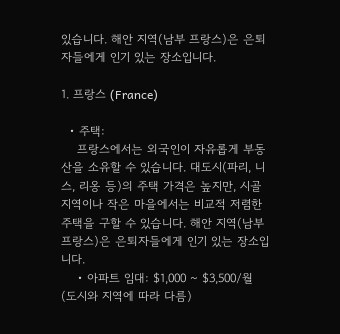있습니다. 해안 지역(남부 프랑스)은 은퇴자들에게 인기 있는 장소입니다.

1. 프랑스 (France)

  • 주택:
    프랑스에서는 외국인이 자유롭게 부동산을 소유할 수 있습니다. 대도시(파리, 니스, 리옹 등)의 주택 가격은 높지만, 시골 지역이나 작은 마을에서는 비교적 저렴한 주택을 구할 수 있습니다. 해안 지역(남부 프랑스)은 은퇴자들에게 인기 있는 장소입니다.
    • 아파트 임대: $1,000 ~ $3,500/월 (도시와 지역에 따라 다름)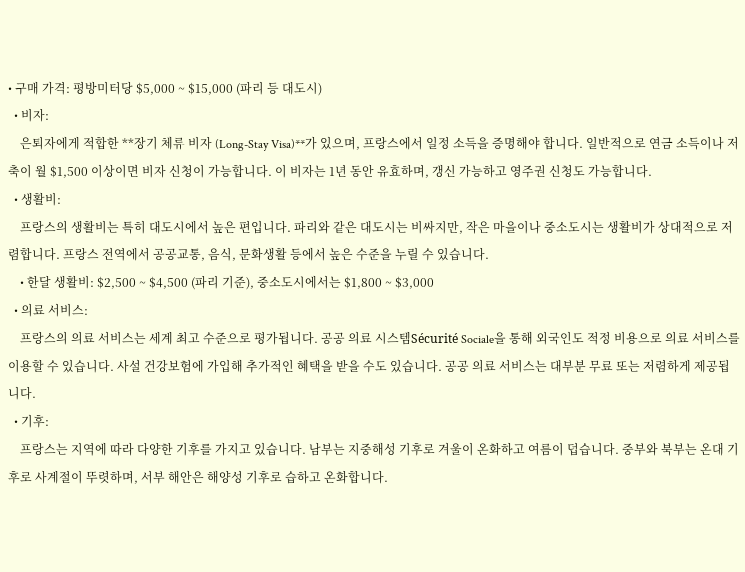• 구매 가격: 평방미터당 $5,000 ~ $15,000 (파리 등 대도시)
  • 비자:
    은퇴자에게 적합한 **장기 체류 비자 (Long-Stay Visa)**가 있으며, 프랑스에서 일정 소득을 증명해야 합니다. 일반적으로 연금 소득이나 저축이 월 $1,500 이상이면 비자 신청이 가능합니다. 이 비자는 1년 동안 유효하며, 갱신 가능하고 영주권 신청도 가능합니다.
  • 생활비:
    프랑스의 생활비는 특히 대도시에서 높은 편입니다. 파리와 같은 대도시는 비싸지만, 작은 마을이나 중소도시는 생활비가 상대적으로 저렴합니다. 프랑스 전역에서 공공교통, 음식, 문화생활 등에서 높은 수준을 누릴 수 있습니다.
    • 한달 생활비: $2,500 ~ $4,500 (파리 기준), 중소도시에서는 $1,800 ~ $3,000
  • 의료 서비스:
    프랑스의 의료 서비스는 세계 최고 수준으로 평가됩니다. 공공 의료 시스템Sécurité Sociale을 통해 외국인도 적정 비용으로 의료 서비스를 이용할 수 있습니다. 사설 건강보험에 가입해 추가적인 혜택을 받을 수도 있습니다. 공공 의료 서비스는 대부분 무료 또는 저렴하게 제공됩니다.
  • 기후:
    프랑스는 지역에 따라 다양한 기후를 가지고 있습니다. 남부는 지중해성 기후로 겨울이 온화하고 여름이 덥습니다. 중부와 북부는 온대 기후로 사계절이 뚜렷하며, 서부 해안은 해양성 기후로 습하고 온화합니다.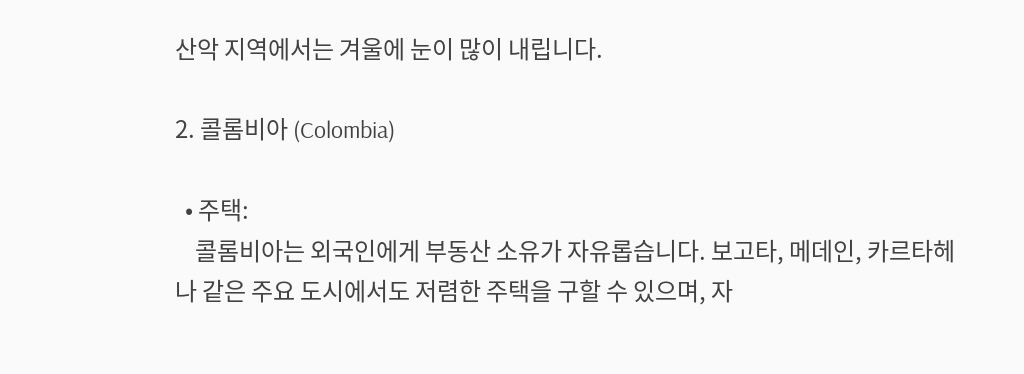산악 지역에서는 겨울에 눈이 많이 내립니다.

2. 콜롬비아 (Colombia)

  • 주택:
    콜롬비아는 외국인에게 부동산 소유가 자유롭습니다. 보고타, 메데인, 카르타헤나 같은 주요 도시에서도 저렴한 주택을 구할 수 있으며, 자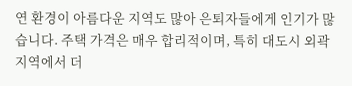연 환경이 아름다운 지역도 많아 은퇴자들에게 인기가 많습니다. 주택 가격은 매우 합리적이며, 특히 대도시 외곽 지역에서 더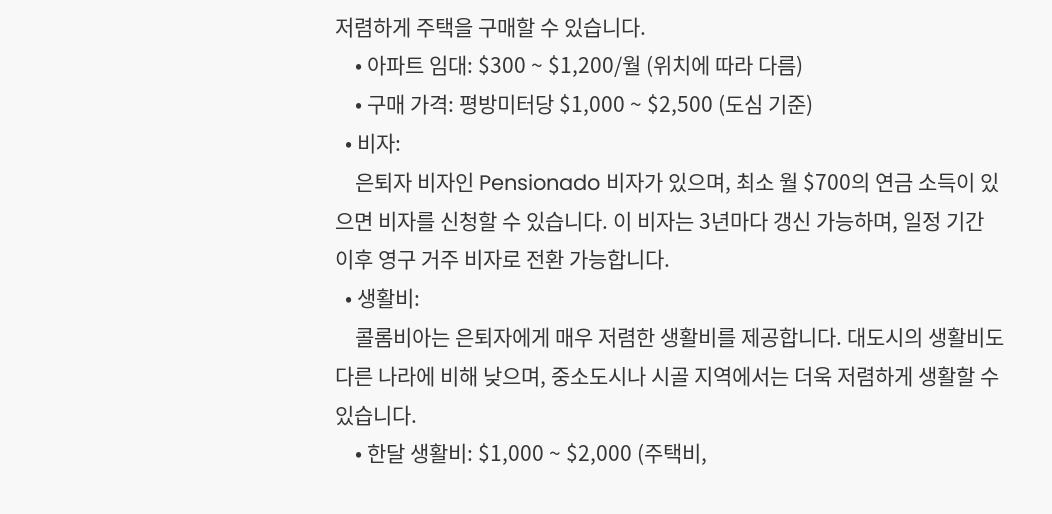저렴하게 주택을 구매할 수 있습니다.
    • 아파트 임대: $300 ~ $1,200/월 (위치에 따라 다름)
    • 구매 가격: 평방미터당 $1,000 ~ $2,500 (도심 기준)
  • 비자:
    은퇴자 비자인 Pensionado 비자가 있으며, 최소 월 $700의 연금 소득이 있으면 비자를 신청할 수 있습니다. 이 비자는 3년마다 갱신 가능하며, 일정 기간 이후 영구 거주 비자로 전환 가능합니다.
  • 생활비:
    콜롬비아는 은퇴자에게 매우 저렴한 생활비를 제공합니다. 대도시의 생활비도 다른 나라에 비해 낮으며, 중소도시나 시골 지역에서는 더욱 저렴하게 생활할 수 있습니다.
    • 한달 생활비: $1,000 ~ $2,000 (주택비,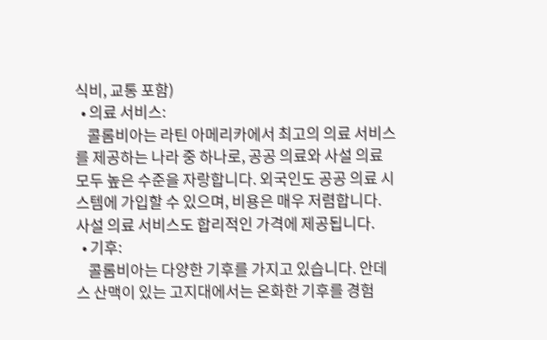식비, 교통 포함)
  • 의료 서비스:
    콜롬비아는 라틴 아메리카에서 최고의 의료 서비스를 제공하는 나라 중 하나로, 공공 의료와 사설 의료 모두 높은 수준을 자랑합니다. 외국인도 공공 의료 시스템에 가입할 수 있으며, 비용은 매우 저렴합니다. 사설 의료 서비스도 합리적인 가격에 제공됩니다.
  • 기후:
    콜롬비아는 다양한 기후를 가지고 있습니다. 안데스 산맥이 있는 고지대에서는 온화한 기후를 경험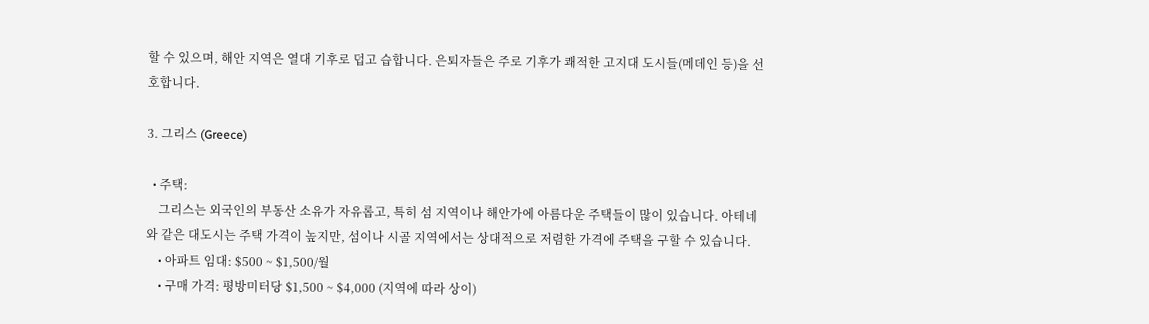할 수 있으며, 해안 지역은 열대 기후로 덥고 습합니다. 은퇴자들은 주로 기후가 쾌적한 고지대 도시들(메데인 등)을 선호합니다.

3. 그리스 (Greece)

  • 주택:
    그리스는 외국인의 부동산 소유가 자유롭고, 특히 섬 지역이나 해안가에 아름다운 주택들이 많이 있습니다. 아테네와 같은 대도시는 주택 가격이 높지만, 섬이나 시골 지역에서는 상대적으로 저렴한 가격에 주택을 구할 수 있습니다.
    • 아파트 임대: $500 ~ $1,500/월
    • 구매 가격: 평방미터당 $1,500 ~ $4,000 (지역에 따라 상이)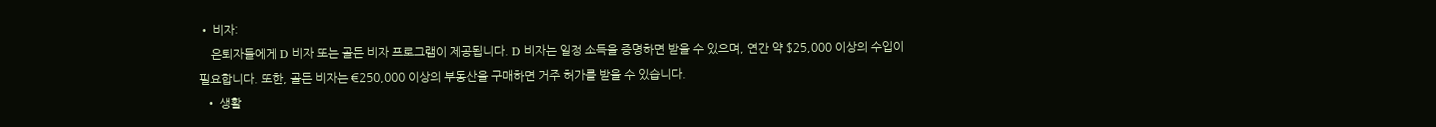• 비자:
    은퇴자들에게 D 비자 또는 골든 비자 프로그램이 제공됩니다. D 비자는 일정 소득을 증명하면 받을 수 있으며, 연간 약 $25,000 이상의 수입이 필요합니다. 또한, 골든 비자는 €250,000 이상의 부동산을 구매하면 거주 허가를 받을 수 있습니다.
  • 생활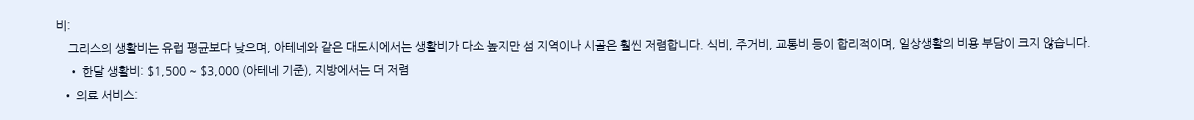비:
    그리스의 생활비는 유럽 평균보다 낮으며, 아테네와 같은 대도시에서는 생활비가 다소 높지만 섬 지역이나 시골은 훨씬 저렴합니다. 식비, 주거비, 교통비 등이 합리적이며, 일상생활의 비용 부담이 크지 않습니다.
    • 한달 생활비: $1,500 ~ $3,000 (아테네 기준), 지방에서는 더 저렴
  • 의료 서비스: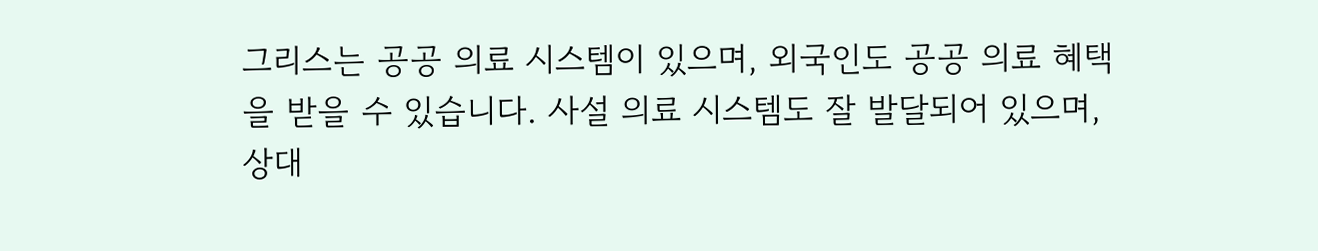그리스는 공공 의료 시스템이 있으며, 외국인도 공공 의료 혜택을 받을 수 있습니다. 사설 의료 시스템도 잘 발달되어 있으며, 상대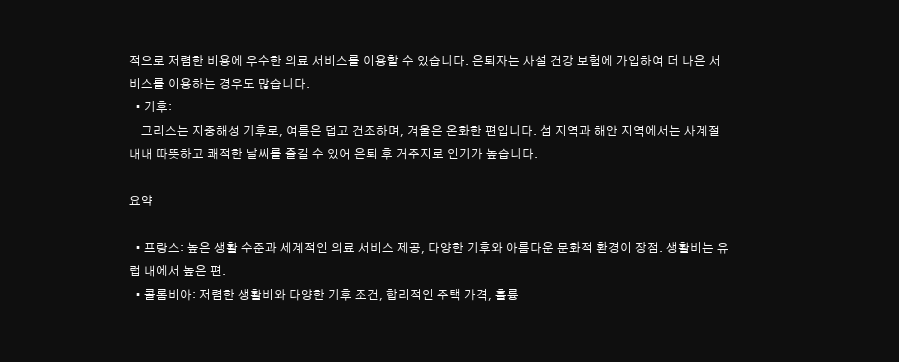적으로 저렴한 비용에 우수한 의료 서비스를 이용할 수 있습니다. 은퇴자는 사설 건강 보험에 가입하여 더 나은 서비스를 이용하는 경우도 많습니다.
  • 기후:
    그리스는 지중해성 기후로, 여름은 덥고 건조하며, 겨울은 온화한 편입니다. 섬 지역과 해안 지역에서는 사계절 내내 따뜻하고 쾌적한 날씨를 즐길 수 있어 은퇴 후 거주지로 인기가 높습니다.

요약

  • 프랑스: 높은 생활 수준과 세계적인 의료 서비스 제공, 다양한 기후와 아름다운 문화적 환경이 장점. 생활비는 유럽 내에서 높은 편.
  • 콜롬비아: 저렴한 생활비와 다양한 기후 조건, 합리적인 주택 가격, 훌륭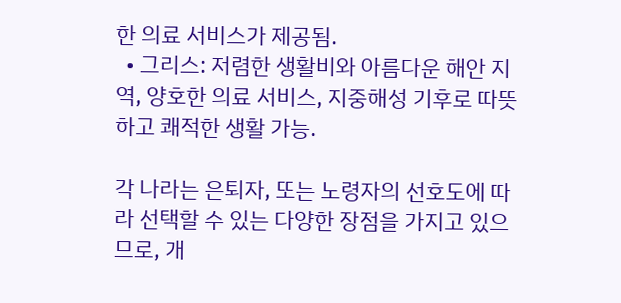한 의료 서비스가 제공됨.
  • 그리스: 저렴한 생활비와 아름다운 해안 지역, 양호한 의료 서비스, 지중해성 기후로 따뜻하고 쾌적한 생활 가능.

각 나라는 은퇴자, 또는 노령자의 선호도에 따라 선택할 수 있는 다양한 장점을 가지고 있으므로, 개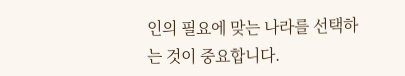인의 필요에 맞는 나라를 선택하는 것이 중요합니다.